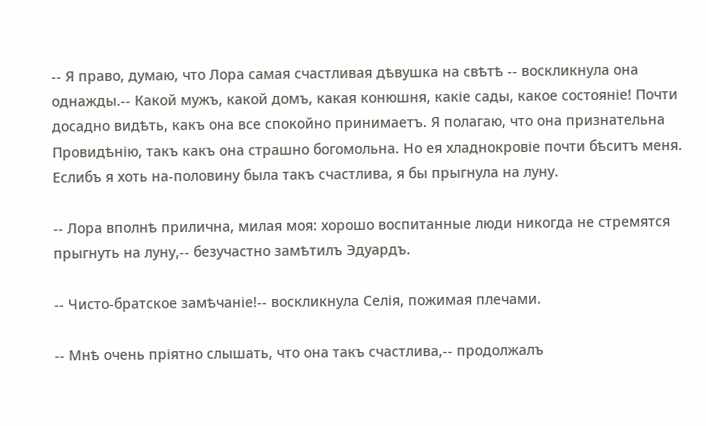-- Я право, думаю, что Лора самая счастливая дѣвушка на свѣтѣ -- воскликнула она однажды.-- Какой мужъ, какой домъ, какая конюшня, какіе сады, какое состояніе! Почти досадно видѣть, какъ она все спокойно принимаетъ. Я полагаю, что она признательна Провидѣнію, такъ какъ она страшно богомольна. Но ея хладнокровіе почти бѣситъ меня. Еслибъ я хоть на-половину была такъ счастлива, я бы прыгнула на луну.

-- Лора вполнѣ прилична, милая моя: хорошо воспитанные люди никогда не стремятся прыгнуть на луну,-- безучастно замѣтилъ Эдуардъ.

-- Чисто-братское замѣчаніе!-- воскликнула Селія, пожимая плечами.

-- Мнѣ очень пріятно слышать, что она такъ счастлива,-- продолжалъ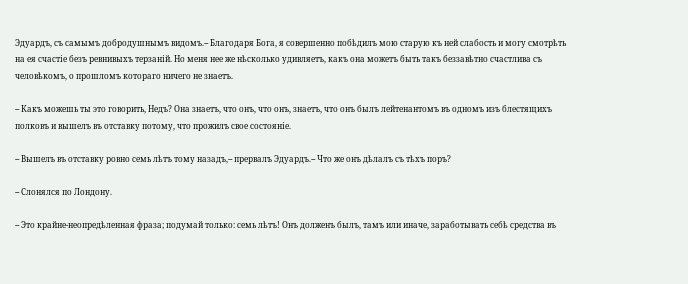Эдуардъ, съ самымъ добродушнымъ видомъ.-- Благодаря Бога, я совершенно побѣдилъ мою старую къ ней слабость и могу смотрѣть на ея счастіе безъ ревнивыхъ терзаній. Но меня нее же нѣсколько удивляетъ, какъ она можетъ быть такъ беззавѣтно счастлива съ человѣкомъ, о прошломъ котораго ничего не знаетъ.

-- Какъ можешь ты это говорить, Недъ? Она знаетъ, что онъ, что онъ, знаетъ, что онъ былъ лейтенантомъ въ одномъ изъ блестящихъ полковъ и вышелъ въ отставку потому, что прожилъ свое состояніе.

-- Вышелъ въ отставку ровно семь лѣтъ тому назадъ,-- прервалъ Эдуардъ.-- Что же онъ дѣлалъ съ тѣхъ поръ?

-- Слонялся по Лондону.

-- Это крайне-неопредѣленная фраза; подумай только: семь лѣтъ! Онъ долженъ былъ, тамъ или иначе, заработывать себѣ средства въ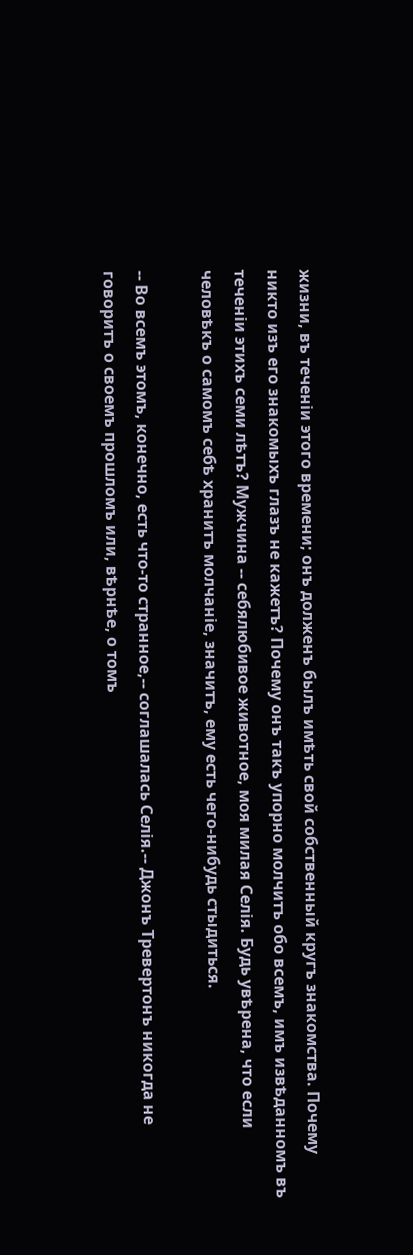жизни, въ теченіи этого времени; онъ долженъ былъ имѣть свой собственный кругъ знакомства. Почему никто изъ его знакомыхъ глазъ не кажетъ? Почему онъ такъ упорно молчитъ обо всемъ, имъ извѣданномъ въ теченіи этихъ семи лѣтъ? Мужчина -- себялюбивое животное, моя милая Селія. Будь увѣрена, что если человѣкъ о самомъ себѣ хранитъ молчаніе, значитъ, ему есть чего-нибудь стыдиться.

-- Во всемъ этомъ, конечно, есть что-то странное,-- соглашалась Селія.-- Джонъ Тревертонъ никогда не говоритъ о своемъ прошломъ или, вѣрнѣе, о томъ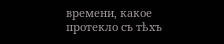времени, какое протекло съ тѣхъ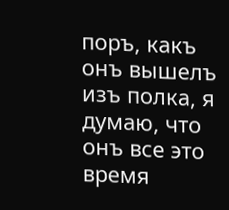поръ, какъ онъ вышелъ изъ полка, я думаю, что онъ все это время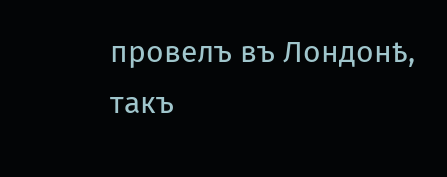провелъ въ Лондонѣ, такъ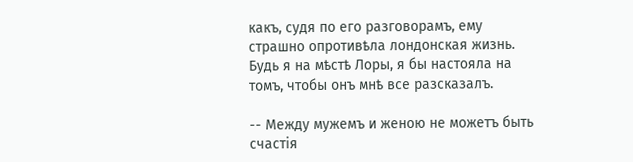какъ, судя по его разговорамъ, ему страшно опротивѣла лондонская жизнь. Будь я на мѣстѣ Лоры, я бы настояла на томъ, чтобы онъ мнѣ все разсказалъ.

-- Между мужемъ и женою не можетъ быть счастія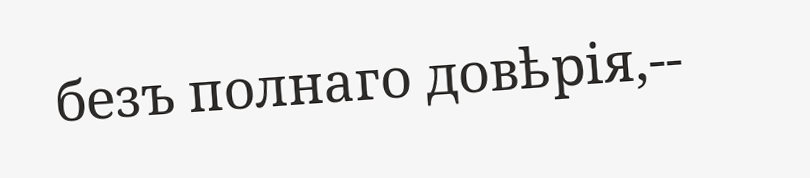безъ полнаго довѣрія,--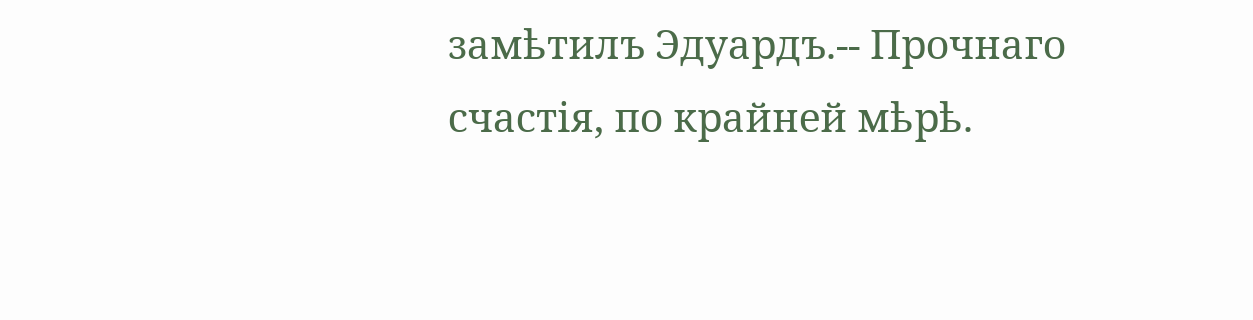замѣтилъ Эдуардъ.-- Прочнаго счастія, по крайней мѣрѣ.